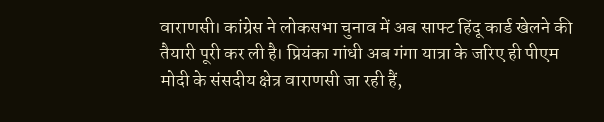वाराणसी। कांग्रेस ने लोकसभा चुनाव में अब साफ्ट हिंदू कार्ड खेलने की तैयारी पूरी कर ली है। प्रियंका गांधी अब गंगा यात्रा के जरिए ही पीएम मोदी के संसदीय क्षेत्र वाराणसी जा रही हैं,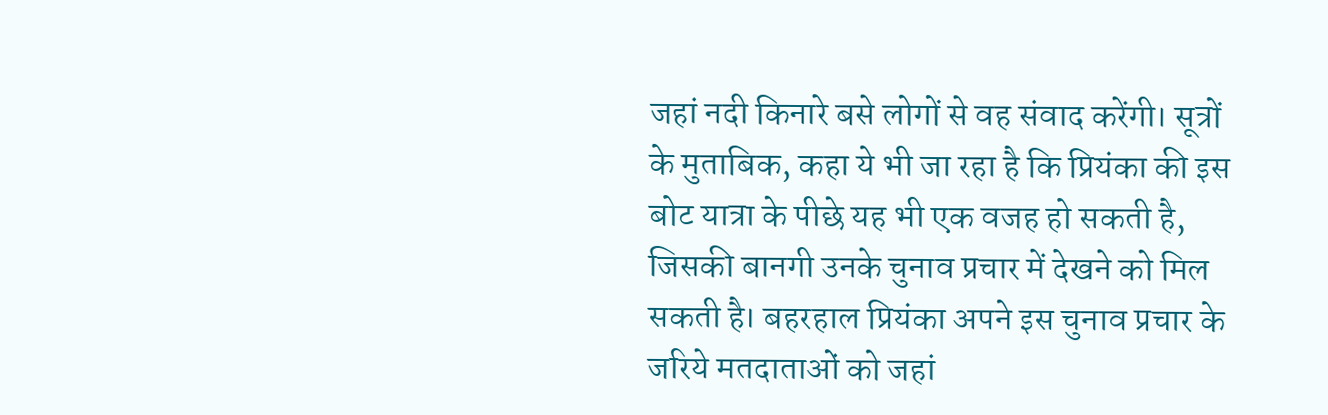जहां नदी किनारे बसे लोगों से वह संवाद करेंगी। सूत्रों के मुताबिक, कहा ये भी जा रहा है कि प्रियंका की इस बोट यात्रा के पीछे यह भी एक वजह हो सकती है, जिसकी बानगी उनके चुनाव प्रचार में देखने को मिल सकती है। बहरहाल प्रियंका अपने इस चुनाव प्रचार के जरिये मतदाताओं को जहां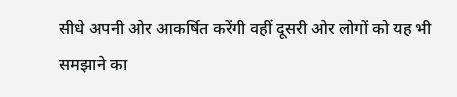सीधे अपनी ओर आकर्षित करेंगी वहीं दूसरी ओर लोगों को यह भी समझाने का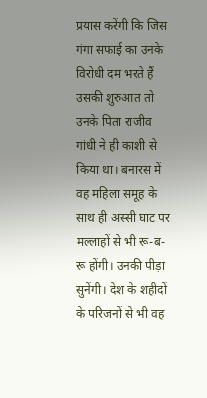प्रयास करेंगी कि जिस गंगा सफाई का उनके विरोधी दम भरते हैं उसकी शुरुआत तो उनके पिता राजीव गांधी ने ही काशी से किया था। बनारस में वह महिला समूह के साथ ही अस्सी घाट पर मल्लाहों से भी रू-ब-रू होंगी। उनकी पीड़ा सुनेंगी। देश के शहीदों के परिजनों से भी वह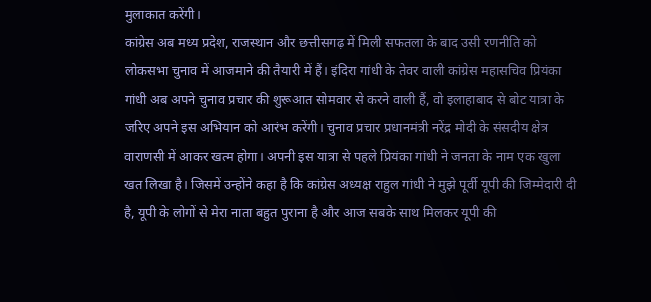मुलाकात करेंगी।
कांग्रेस अब मध्य प्रदेश, राजस्थान और छत्तीसगढ़ में मिली सफतला के बाद उसी रणनीति को लोकसभा चुनाव में आजमाने की तैयारी में हैं। इंदिरा गांधी के तेवर वाली कांग्रेस महासचिव प्रियंका गांधी अब अपने चुनाव प्रचार की शुरूआत सोमवार से करने वाली हैं, वो इलाहाबाद से बोट यात्रा के जरिए अपने इस अभियान को आरंभ करेंगी। चुनाव प्रचार प्रधानमंत्री नरेंद्र मोदी के संसदीय क्षेत्र वाराणसी में आकर खत्म होगा। अपनी इस यात्रा से पहले प्रियंका गांधी ने जनता के नाम एक खुला खत लिखा है। जिसमें उन्होंने कहा है कि कांग्रेस अध्यक्ष राहुल गांधी ने मुझे पूर्वी यूपी की जिम्मेदारी दी है, यूपी के लोगों से मेरा नाता बहुत पुराना है और आज सबके साथ मिलकर यूपी की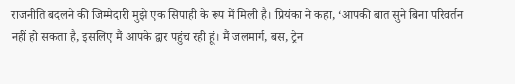राजनीति बदलने की जिम्मेदारी मुझे एक सिपाही के रूप में मिली है। प्रियंका ने कहा, ‘आपकी बात सुने बिना परिवर्तन नहीं हो सकता है, इसलिए मैं आपके द्वार पहुंच रही हूं। मैं जलमार्ग, बस, ट्रेन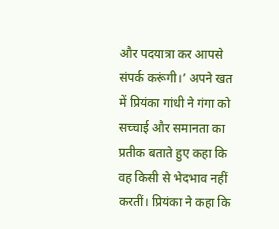और पदयात्रा कर आपसे संपर्क करूंगी।’ अपने खत में प्रियंका गांधी ने गंगा को सच्चाई और समानता का प्रतीक बताते हुए कहा कि वह किसी से भेदभाव नहीं करतीं। प्रियंका ने कहा कि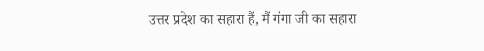उत्तर प्रदेश का सहारा हैं, मैं गंगा जी का सहारा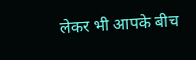लेकर भी आपके बीच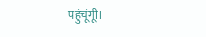पहुंचूंगूी।